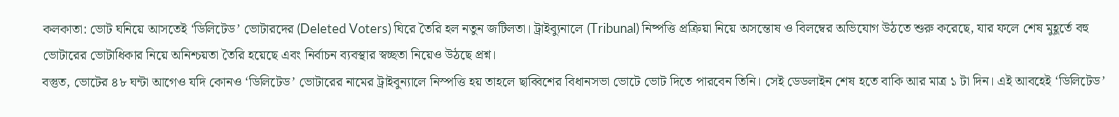কলকাতা: ভোট ঘনিয়ে আসতেই ‘ডিলিটেড’ ভোটারদের (Deleted Voters) ঘিরে তৈরি হল নতুন জটিলতা। ট্রাইব্যুনালে (Tribunal) নিষ্পত্তি প্রক্রিয়া নিয়ে অসন্তোষ ও বিলম্বের অভিযোগ উঠতে শুরু করেছে, যার ফলে শেষ মুহূর্তে বহু ভোটারের ভোটাধিকার নিয়ে অনিশ্চয়তা তৈরি হয়েছে এবং নির্বাচন ব্যবস্থার স্বচ্ছতা নিয়েও উঠছে প্রশ্ন।
বস্তুত, ভোটের ৪৮ ঘন্টা আগেও যদি কোনও ‘ডিলিটেড’ ভোটারের নামের ট্রাইবুন্যালে নিস্পত্তি হয় তাহলে ছাব্বিশের বিধানসভা ভোটে ভোট দিতে পারবেন তিনি। সেই ডেডলাইন শেষ হতে বাকি আর মাত্র ১ টা দিন। এই আবহেই ‘ডিলিটেড’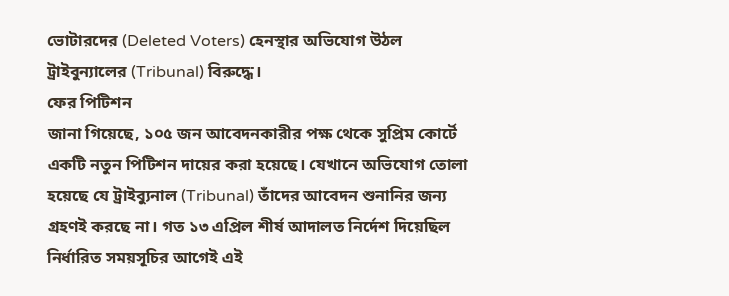ভোটারদের (Deleted Voters) হেনস্থার অভিযোগ উঠল ট্রাইবুন্যালের (Tribunal) বিরুদ্ধে।
ফের পিটিশন
জানা গিয়েছে, ১০৫ জন আবেদনকারীর পক্ষ থেকে সুপ্রিম কোর্টে একটি নতুন পিটিশন দায়ের করা হয়েছে। যেখানে অভিযোগ তোলা হয়েছে যে ট্রাইব্যুনাল (Tribunal) তাঁদের আবেদন শুনানির জন্য গ্রহণই করছে না। গত ১৩ এপ্রিল শীর্ষ আদালত নির্দেশ দিয়েছিল নির্ধারিত সময়সূচির আগেই এই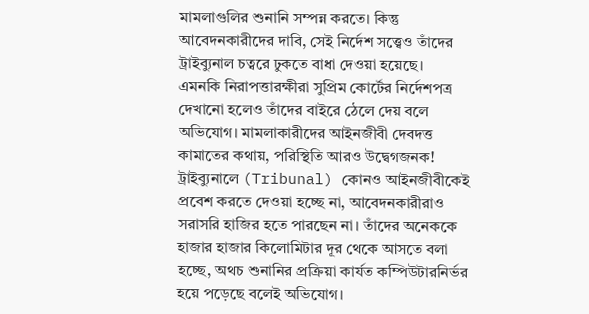মামলাগুলির শুনানি সম্পন্ন করতে। কিন্তু আবেদনকারীদের দাবি, সেই নির্দেশ সত্ত্বেও তাঁদের ট্রাইব্যুনাল চত্বরে ঢুকতে বাধা দেওয়া হয়েছে।
এমনকি নিরাপত্তারক্ষীরা সুপ্রিম কোর্টের নির্দেশপত্র দেখানো হলেও তাঁদের বাইরে ঠেলে দেয় বলে অভিযোগ। মামলাকারীদের আইনজীবী দেবদত্ত কামাতের কথায়, পরিস্থিতি আরও উদ্বেগজনক! ট্রাইব্যুনালে (Tribunal) কোনও আইনজীবীকেই প্রবেশ করতে দেওয়া হচ্ছে না, আবেদনকারীরাও সরাসরি হাজির হতে পারছেন না। তাঁদের অনেককে হাজার হাজার কিলোমিটার দূর থেকে আসতে বলা হচ্ছে, অথচ শুনানির প্রক্রিয়া কার্যত কম্পিউটারনির্ভর হয়ে পড়েছে বলেই অভিযোগ।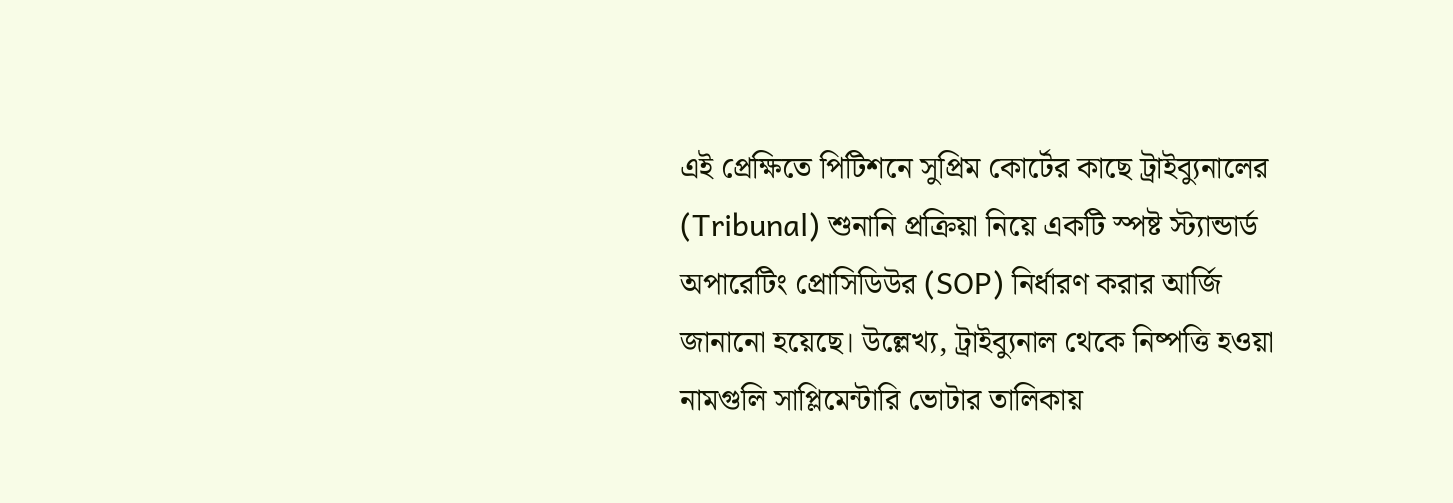এই প্রেক্ষিতে পিটিশনে সুপ্রিম কোর্টের কাছে ট্রাইব্যুনালের (Tribunal) শুনানি প্রক্রিয়া নিয়ে একটি স্পষ্ট স্ট্যান্ডার্ড অপারেটিং প্রোসিডিউর (SOP) নির্ধারণ করার আর্জি জানানো হয়েছে। উল্লেখ্য, ট্রাইব্যুনাল থেকে নিষ্পত্তি হওয়া নামগুলি সাপ্লিমেন্টারি ভোটার তালিকায়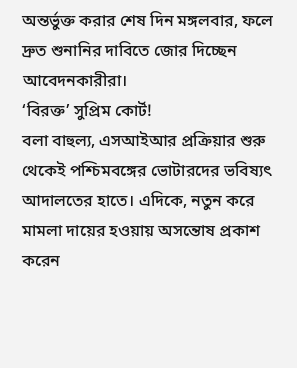অন্তর্ভুক্ত করার শেষ দিন মঙ্গলবার, ফলে দ্রুত শুনানির দাবিতে জোর দিচ্ছেন আবেদনকারীরা।
‘বিরক্ত’ সুপ্রিম কোর্ট!
বলা বাহুল্য, এসআইআর প্রক্রিয়ার শুরু থেকেই পশ্চিমবঙ্গের ভোটারদের ভবিষ্যৎ আদালতের হাতে। এদিকে, নতুন করে মামলা দায়ের হওয়ায় অসন্তোষ প্রকাশ করেন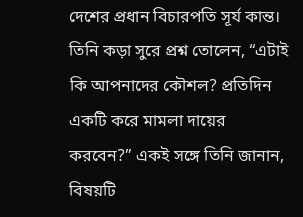দেশের প্রধান বিচারপতি সূর্য কান্ত। তিনি কড়া সুরে প্রশ্ন তোলেন, “এটাই কি আপনাদের কৌশল? প্রতিদিন একটি করে মামলা দায়ের করবেন?” একই সঙ্গে তিনি জানান, বিষয়টি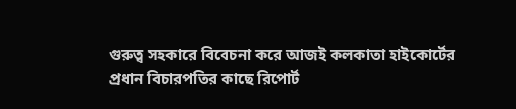গুরুত্ব সহকারে বিবেচনা করে আজই কলকাতা হাইকোর্টের প্রধান বিচারপতির কাছে রিপোর্ট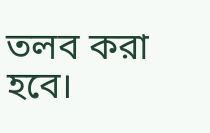তলব করা হবে।